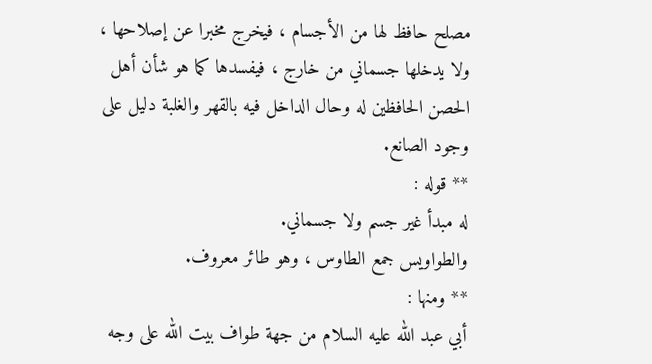مصلح حافظ لها من الأجسام ، فيخرج مخبرا عن إصلاحها ، ولا يدخلها جسماني من خارج ، فيفسدها كما هو شأن أهل الحصن الحافظين له وحال الداخل فيه بالقهر والغلبة دليل على وجود الصانع.
** قوله :
له مبدأ غير جسم ولا جسماني.
والطواويس جمع الطاوس ، وهو طائر معروف.
** ومنها :
أبي عبد الله عليه السلام من جهة طواف بيت الله على وجه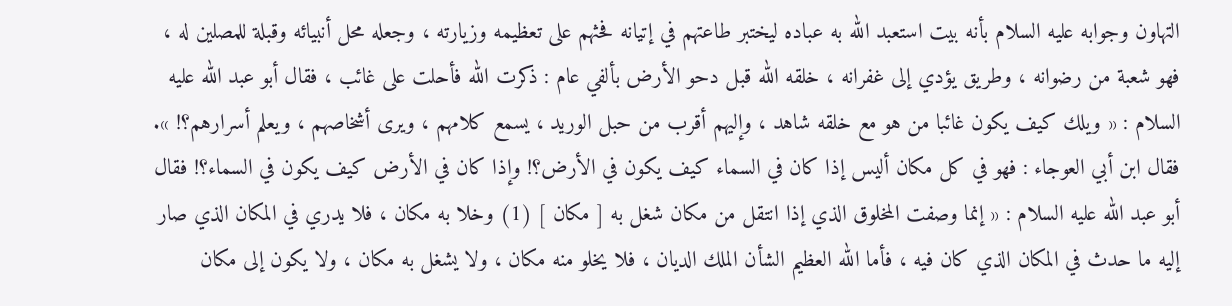التهاون وجوابه عليه السلام بأنه بيت استعبد الله به عباده ليختبر طاعتهم في إتيانه فحثهم على تعظيمه وزيارته ، وجعله محل أنبيائه وقبلة للمصلين له ، فهو شعبة من رضوانه ، وطريق يؤدي إلى غفرانه ، خلقه الله قبل دحو الأرض بألفي عام : ذكرت الله فأحلت على غائب ، فقال أبو عبد الله عليه السلام : « ويلك كيف يكون غائبا من هو مع خلقه شاهد ، وإليهم أقرب من حبل الوريد ، يسمع كلامهم ، ويرى أشخاصهم ، ويعلم أسرارهم؟! ».
فقال ابن أبي العوجاء : فهو في كل مكان أليس إذا كان في السماء كيف يكون في الأرض؟! وإذا كان في الأرض كيف يكون في السماء؟! فقال أبو عبد الله عليه السلام : « إنما وصفت المخلوق الذي إذا انتقل من مكان شغل به [ مكان ] (1) وخلا به مكان ، فلا يدري في المكان الذي صار إليه ما حدث في المكان الذي كان فيه ، فأما الله العظيم الشأن الملك الديان ، فلا يخلو منه مكان ، ولا يشغل به مكان ، ولا يكون إلى مكان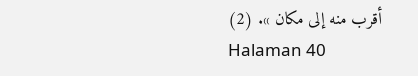أقرب منه إلى مكان ». (2)
Halaman 40